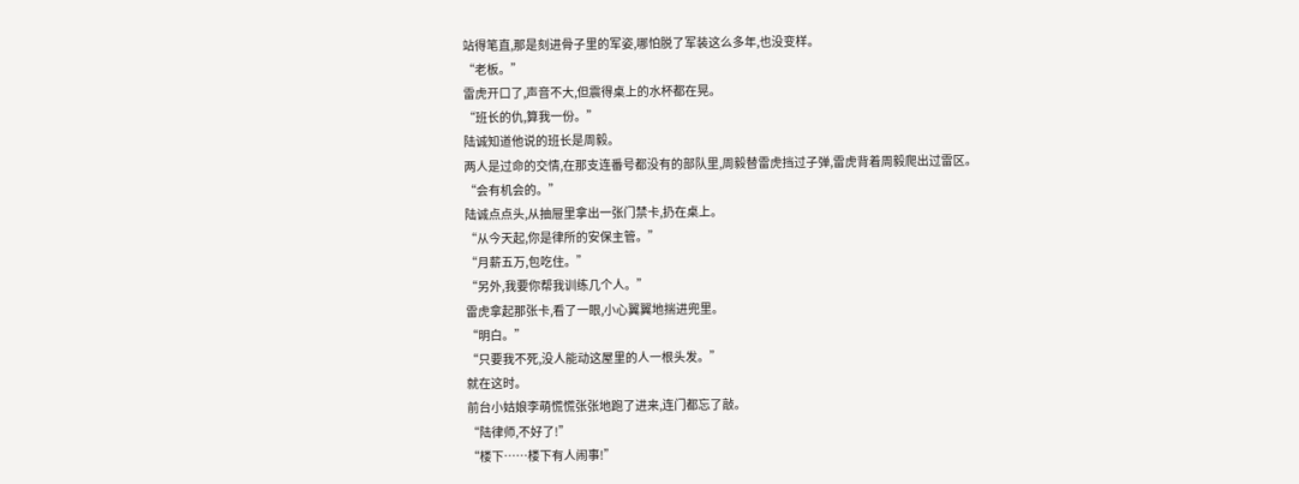站得笔直,那是刻进骨子里的军姿,哪怕脱了军装这么多年,也没变样。
“老板。”
雷虎开口了,声音不大,但震得桌上的水杯都在晃。
“班长的仇,算我一份。”
陆诚知道他说的班长是周毅。
两人是过命的交情,在那支连番号都没有的部队里,周毅替雷虎挡过子弹,雷虎背着周毅爬出过雷区。
“会有机会的。”
陆诚点点头,从抽屉里拿出一张门禁卡,扔在桌上。
“从今天起,你是律所的安保主管。”
“月薪五万,包吃住。”
“另外,我要你帮我训练几个人。”
雷虎拿起那张卡,看了一眼,小心翼翼地揣进兜里。
“明白。”
“只要我不死,没人能动这屋里的人一根头发。”
就在这时。
前台小姑娘李萌慌慌张张地跑了进来,连门都忘了敲。
“陆律师,不好了!”
“楼下……楼下有人闹事!”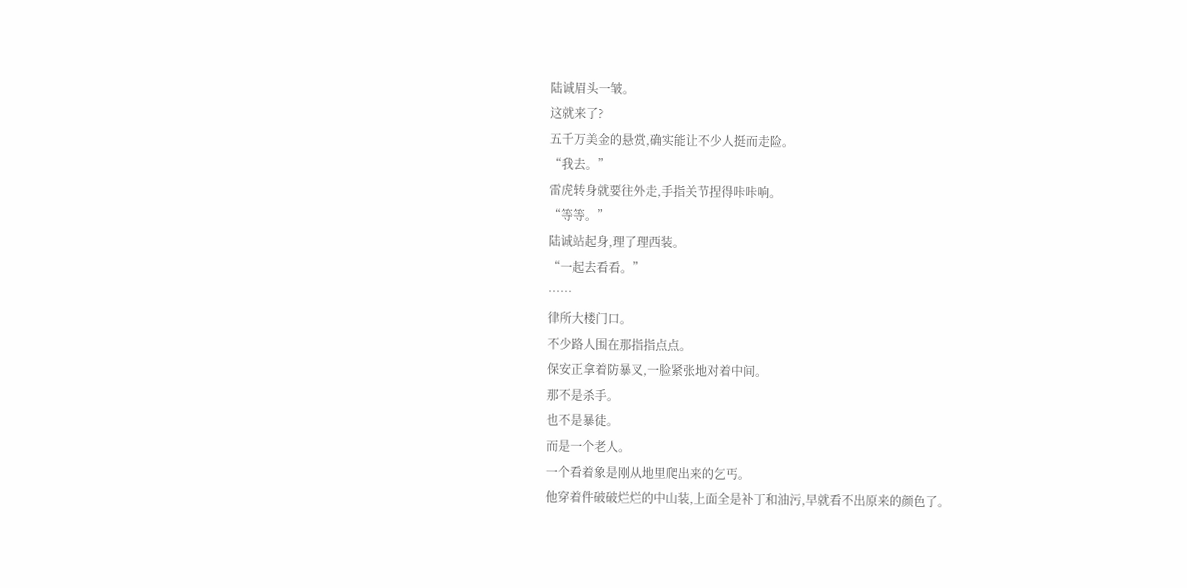陆诚眉头一皱。
这就来了?
五千万美金的悬赏,确实能让不少人挺而走险。
“我去。”
雷虎转身就要往外走,手指关节捏得咔咔响。
“等等。”
陆诚站起身,理了理西装。
“一起去看看。”
……
律所大楼门口。
不少路人围在那指指点点。
保安正拿着防暴叉,一脸紧张地对着中间。
那不是杀手。
也不是暴徒。
而是一个老人。
一个看着象是刚从地里爬出来的乞丐。
他穿着件破破烂烂的中山装,上面全是补丁和油污,早就看不出原来的颜色了。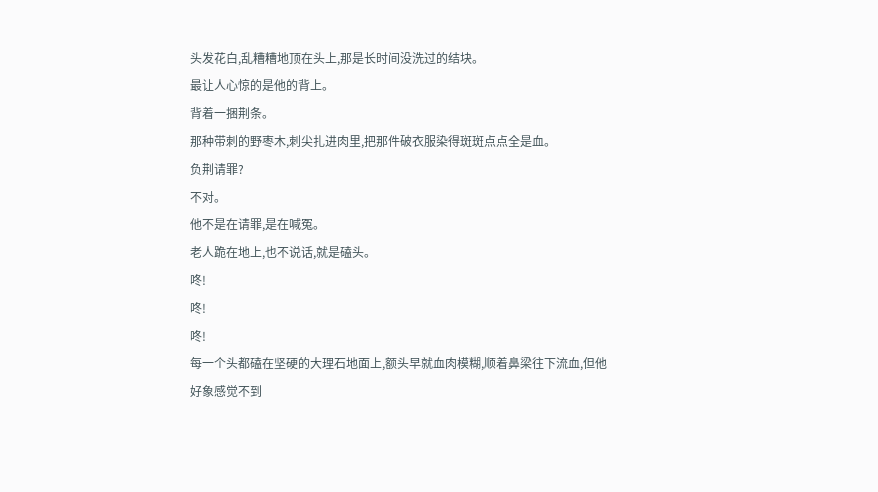头发花白,乱糟糟地顶在头上,那是长时间没洗过的结块。
最让人心惊的是他的背上。
背着一捆荆条。
那种带刺的野枣木,刺尖扎进肉里,把那件破衣服染得斑斑点点全是血。
负荆请罪?
不对。
他不是在请罪,是在喊冤。
老人跪在地上,也不说话,就是磕头。
咚!
咚!
咚!
每一个头都磕在坚硬的大理石地面上,额头早就血肉模糊,顺着鼻梁往下流血,但他好象感觉不到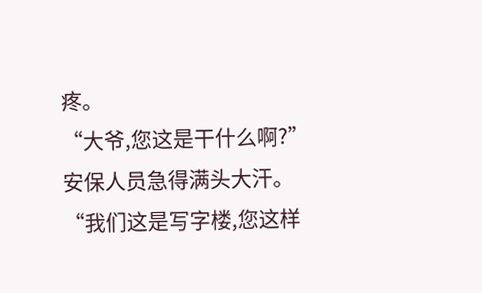疼。
“大爷,您这是干什么啊?”
安保人员急得满头大汗。
“我们这是写字楼,您这样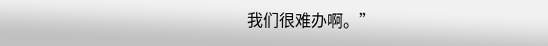我们很难办啊。”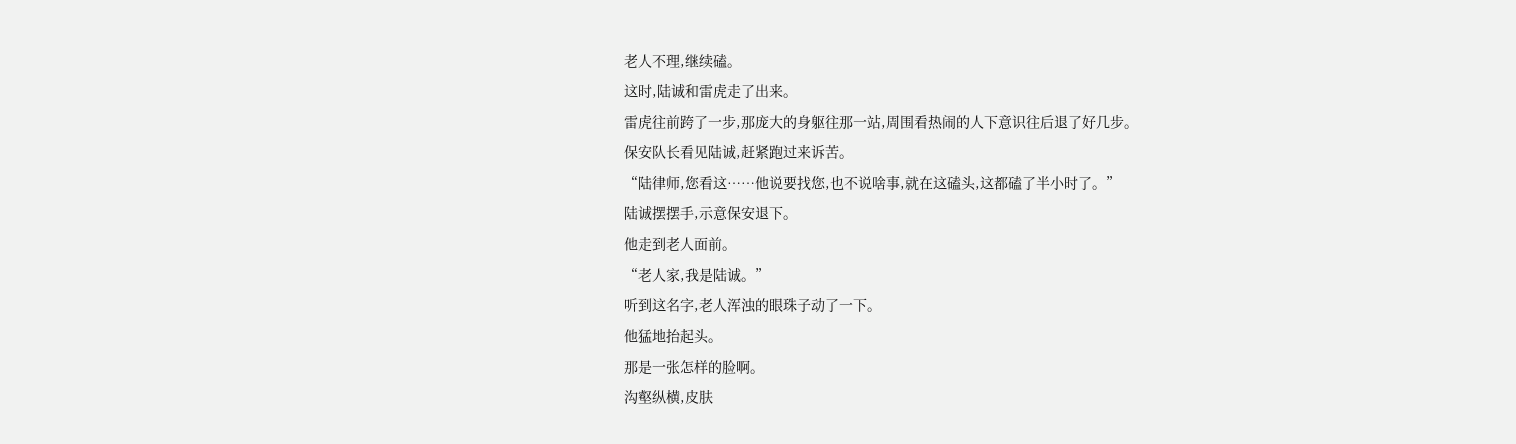老人不理,继续磕。
这时,陆诚和雷虎走了出来。
雷虎往前跨了一步,那庞大的身躯往那一站,周围看热闹的人下意识往后退了好几步。
保安队长看见陆诚,赶紧跑过来诉苦。
“陆律师,您看这……他说要找您,也不说啥事,就在这磕头,这都磕了半小时了。”
陆诚摆摆手,示意保安退下。
他走到老人面前。
“老人家,我是陆诚。”
听到这名字,老人浑浊的眼珠子动了一下。
他猛地抬起头。
那是一张怎样的脸啊。
沟壑纵横,皮肤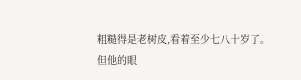粗糙得是老树皮,看着至少七八十岁了。
但他的眼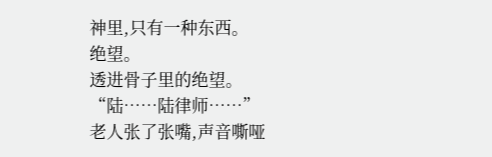神里,只有一种东西。
绝望。
透进骨子里的绝望。
“陆……陆律师……”
老人张了张嘴,声音嘶哑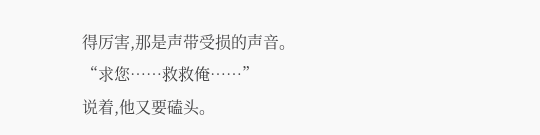得厉害,那是声带受损的声音。
“求您……救救俺……”
说着,他又要磕头。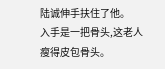陆诚伸手扶住了他。
入手是一把骨头,这老人瘦得皮包骨头。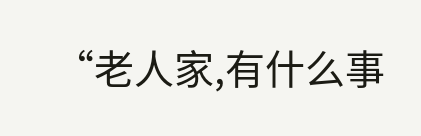“老人家,有什么事